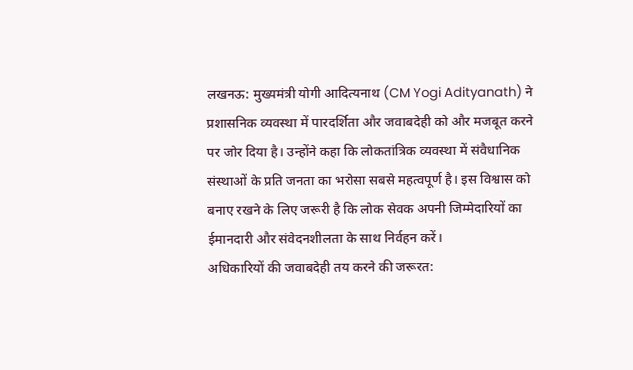लखनऊ: मुख्यमंत्री योगी आदित्यनाथ (CM Yogi Adityanath) ने प्रशासनिक व्यवस्था में पारदर्शिता और जवाबदेही को और मजबूत करने पर जोर दिया है। उन्होंने कहा कि लोकतांत्रिक व्यवस्था में संवैधानिक संस्थाओं के प्रति जनता का भरोसा सबसे महत्वपूर्ण है। इस विश्वास को बनाए रखने के लिए जरूरी है कि लोक सेवक अपनी जिम्मेदारियों का ईमानदारी और संवेदनशीलता के साथ निर्वहन करें।
अधिकारियों की जवाबदेही तय करने की जरूरत: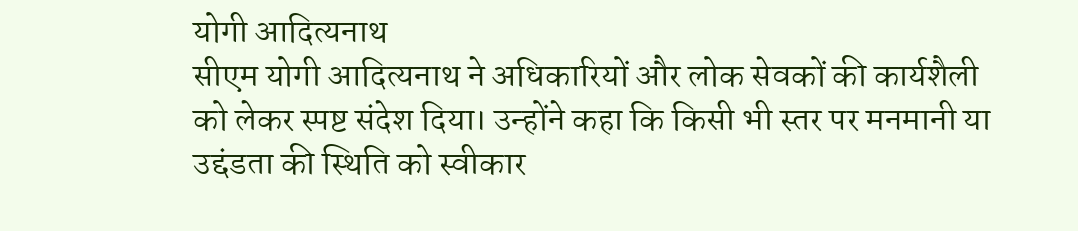योगी आदित्यनाथ
सीएम योगी आदित्यनाथ ने अधिकारियों और लोक सेवकों की कार्यशैली को लेकर स्पष्ट संदेश दिया। उन्होंने कहा कि किसी भी स्तर पर मनमानी या उद्दंडता की स्थिति को स्वीकार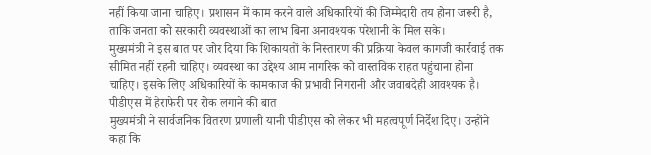नहीं किया जाना चाहिए। प्रशासन में काम करने वाले अधिकारियों की जिम्मेदारी तय होना जरूरी है, ताकि जनता को सरकारी व्यवस्थाओं का लाभ बिना अनावश्यक परेशानी के मिल सके।
मुख्यमंत्री ने इस बात पर जोर दिया कि शिकायतों के निस्तारण की प्रक्रिया केवल कागजी कार्रवाई तक सीमित नहीं रहनी चाहिए। व्यवस्था का उद्देश्य आम नागरिक को वास्तविक राहत पहुंचाना होना चाहिए। इसके लिए अधिकारियों के कामकाज की प्रभावी निगरानी और जवाबदेही आवश्यक है।
पीडीएस में हेराफेरी पर रोक लगाने की बात
मुख्यमंत्री ने सार्वजनिक वितरण प्रणाली यानी पीडीएस को लेकर भी महत्वपूर्ण निर्देश दिए। उन्होंने कहा कि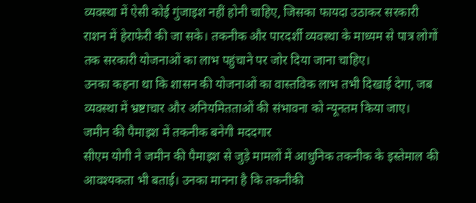व्यवस्था में ऐसी कोई गुंजाइश नहीं होनी चाहिए, जिसका फायदा उठाकर सरकारी राशन में हेराफेरी की जा सके। तकनीक और पारदर्शी व्यवस्था के माध्यम से पात्र लोगों तक सरकारी योजनाओं का लाभ पहुंचाने पर जोर दिया जाना चाहिए।
उनका कहना था कि शासन की योजनाओं का वास्तविक लाभ तभी दिखाई देगा, जब व्यवस्था में भ्रष्टाचार और अनियमितताओं की संभावना को न्यूनतम किया जाए।
जमीन की पैमाइश में तकनीक बनेगी मददगार
सीएम योगी ने जमीन की पैमाइश से जुड़े मामलों में आधुनिक तकनीक के इस्तेमाल की आवश्यकता भी बताई। उनका मानना है कि तकनीकी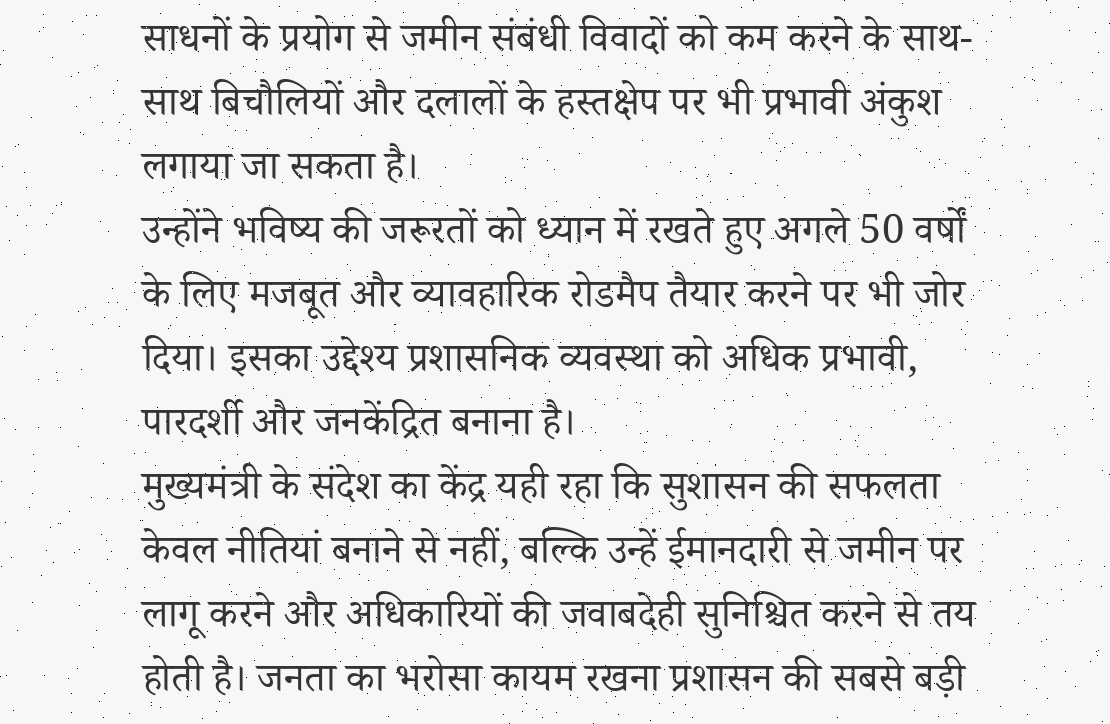साधनों के प्रयोग से जमीन संबंधी विवादों को कम करने के साथ-साथ बिचौलियों और दलालों के हस्तक्षेप पर भी प्रभावी अंकुश लगाया जा सकता है।
उन्होंने भविष्य की जरूरतों को ध्यान में रखते हुए अगले 50 वर्षों के लिए मजबूत और व्यावहारिक रोडमैप तैयार करने पर भी जोर दिया। इसका उद्देश्य प्रशासनिक व्यवस्था को अधिक प्रभावी, पारदर्शी और जनकेंद्रित बनाना है।
मुख्यमंत्री के संदेश का केंद्र यही रहा कि सुशासन की सफलता केवल नीतियां बनाने से नहीं, बल्कि उन्हें ईमानदारी से जमीन पर लागू करने और अधिकारियों की जवाबदेही सुनिश्चित करने से तय होती है। जनता का भरोसा कायम रखना प्रशासन की सबसे बड़ी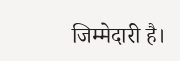जिम्मेदारी है।